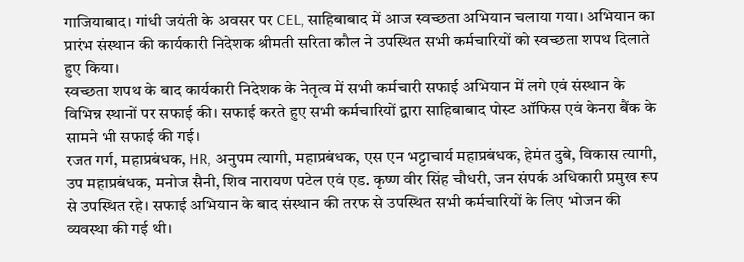गाजियाबाद। गांधी जयंती के अवसर पर CEL, साहिबाबाद में आज स्वच्छता अभियान चलाया गया। अभियान का प्रारंभ संस्थान की कार्यकारी निदेशक श्रीमती सरिता कौल ने उपस्थित सभी कर्मचारियों को स्वच्छता शपथ दिलाते हुए किया।
स्वच्छता शपथ के बाद कार्यकारी निदेशक के नेतृत्व में सभी कर्मचारी सफाई अभियान में लगे एवं संस्थान के विभिन्न स्थानों पर सफाई की। सफाई करते हुए सभी कर्मचारियों द्वारा साहिबाबाद पोस्ट ऑफिस एवं केनरा बैंक के सामने भी सफाई की गई।
रजत गर्ग, महाप्रबंधक, HR, अनुपम त्यागी, महाप्रबंधक, एस एन भट्टाचार्य महाप्रबंधक, हेमंत दुबे, विकास त्यागी, उप महाप्रबंधक, मनोज सैनी, शिव नारायण पटेल एवं एड. कृष्ण वीर सिंह चौधरी, जन संपर्क अधिकारी प्रमुख रूप से उपस्थित रहे। सफाई अभियान के बाद संस्थान की तरफ से उपस्थित सभी कर्मचारियों के लिए भोजन की व्यवस्था की गई थी।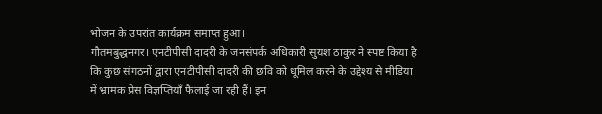भोजन के उपरांत कार्यक्रम समाप्त हुआ।
गौतमबुद्धनगर। एनटीपीसी दादरी के जनसंपर्क अधिकारी सुयश ठाकुर ने स्पष्ट किया है कि कुछ संगठनों द्वारा एनटीपीसी दादरी की छवि को धूमिल करने के उद्देश्य से मीडिया में भ्रामक प्रेस विज्ञप्तियाँ फैलाई जा रही हैं। इन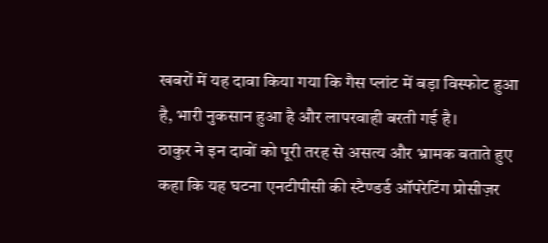खबरों में यह दावा किया गया कि गैस प्लांट में बड़ा विस्फोट हुआ है, भारी नुकसान हुआ है और लापरवाही बरती गई है।
ठाकुर ने इन दावों को पूरी तरह से असत्य और भ्रामक बताते हुए कहा कि यह घटना एनटीपीसी की स्टैण्डर्ड ऑपरेटिंग प्रोसीज़र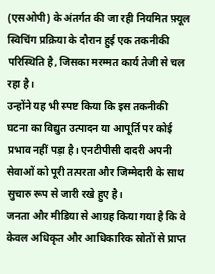(एसओपी) के अंतर्गत की जा रही नियमित फ़्यूल स्विचिंग प्रक्रिया के दौरान हुई एक तकनीकी परिस्थिति है, जिसका मरम्मत कार्य तेजी से चल रहा है।
उन्होंने यह भी स्पष्ट किया कि इस तकनीकी घटना का विद्युत उत्पादन या आपूर्ति पर कोई प्रभाव नहीं पड़ा है। एनटीपीसी दादरी अपनी सेवाओं को पूरी तत्परता और जिम्मेदारी के साथ सुचारु रूप से जारी रखे हुए है।
जनता और मीडिया से आग्रह किया गया है कि वे केवल अधिकृत और आधिकारिक स्रोतों से प्राप्त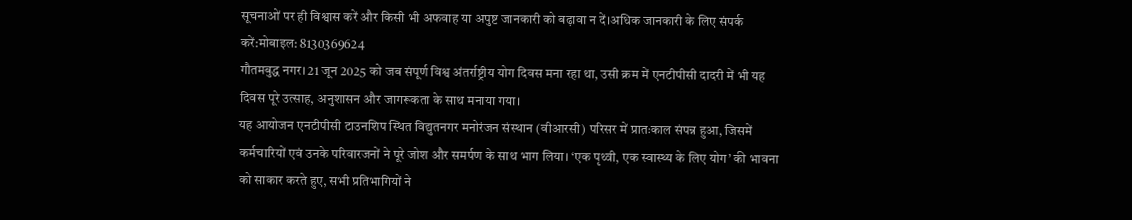सूचनाओं पर ही विश्वास करें और किसी भी अफवाह या अपुष्ट जानकारी को बढ़ावा न दें।अधिक जानकारी के लिए संपर्क करें:मोबाइल: 8130369624
गौतमबुद्ध नगर। 21 जून 2025 को जब संपूर्ण विश्व अंतर्राष्ट्रीय योग दिवस मना रहा था, उसी क्रम में एनटीपीसी दादरी में भी यह दिवस पूरे उत्साह, अनुशासन और जागरूकता के साथ मनाया गया।
यह आयोजन एनटीपीसी टाउनशिप स्थित विद्युतनगर मनोरंजन संस्थान (वीआरसी) परिसर में प्रातःकाल संपन्न हुआ, जिसमें कर्मचारियों एवं उनके परिवारजनों ने पूरे जोश और समर्पण के साथ भाग लिया। ‘एक पृथ्वी, एक स्वास्थ्य के लिए योग’ की भावना को साकार करते हुए, सभी प्रतिभागियों ने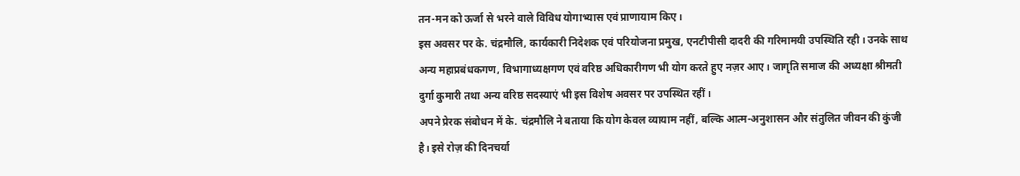तन-मन को ऊर्जा से भरने वाले विविध योगाभ्यास एवं प्राणायाम किए।
इस अवसर पर के. चंद्रमौलि, कार्यकारी निदेशक एवं परियोजना प्रमुख, एनटीपीसी दादरी की गरिमामयी उपस्थिति रही। उनके साथ अन्य महाप्रबंधकगण, विभागाध्यक्षगण एवं वरिष्ठ अधिकारीगण भी योग करते हुए नज़र आए। जागृति समाज की अध्यक्षा श्रीमती दुर्गा कुमारी तथा अन्य वरिष्ठ सदस्याएं भी इस विशेष अवसर पर उपस्थित रहीं।
अपने प्रेरक संबोधन में के. चंद्रमौलि ने बताया कि योग केवल व्यायाम नहीं, बल्कि आत्म-अनुशासन और संतुलित जीवन की कुंजी है। इसे रोज़ की दिनचर्या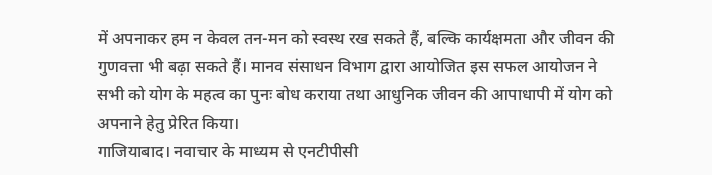में अपनाकर हम न केवल तन-मन को स्वस्थ रख सकते हैं, बल्कि कार्यक्षमता और जीवन की गुणवत्ता भी बढ़ा सकते हैं। मानव संसाधन विभाग द्वारा आयोजित इस सफल आयोजन ने सभी को योग के महत्व का पुनः बोध कराया तथा आधुनिक जीवन की आपाधापी में योग को अपनाने हेतु प्रेरित किया।
गाजियाबाद। नवाचार के माध्यम से एनटीपीसी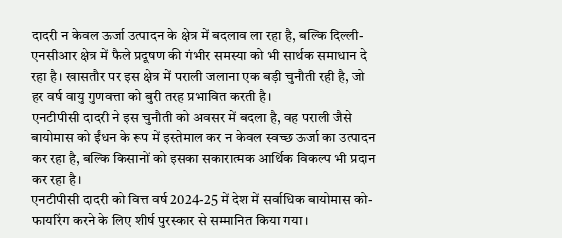दादरी न केवल ऊर्जा उत्पादन के क्षेत्र में बदलाव ला रहा है, बल्कि दिल्ली-एनसीआर क्षेत्र में फैले प्रदूषण की गंभीर समस्या को भी सार्थक समाधान दे रहा है। खासतौर पर इस क्षेत्र में पराली जलाना एक बड़ी चुनौती रही है, जो हर वर्ष वायु गुणवत्ता को बुरी तरह प्रभावित करती है।
एनटीपीसी दादरी ने इस चुनौती को अवसर में बदला है, वह पराली जैसे बायोमास को ईंधन के रूप में इस्तेमाल कर न केवल स्वच्छ ऊर्जा का उत्पादन कर रहा है, बल्कि किसानों को इसका सकारात्मक आर्थिक विकल्प भी प्रदान कर रहा है।
एनटीपीसी दादरी को वित्त वर्ष 2024-25 में देश में सर्वाधिक बायोमास को-फायरिंग करने के लिए शीर्ष पुरस्कार से सम्मानित किया गया।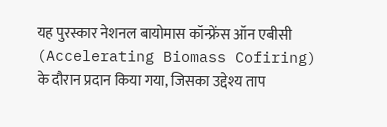यह पुरस्कार नेशनल बायोमास कॉन्फ्रेंस ऑन एबीसी (Accelerating Biomass Cofiring) के दौरान प्रदान किया गया, जिसका उद्देश्य ताप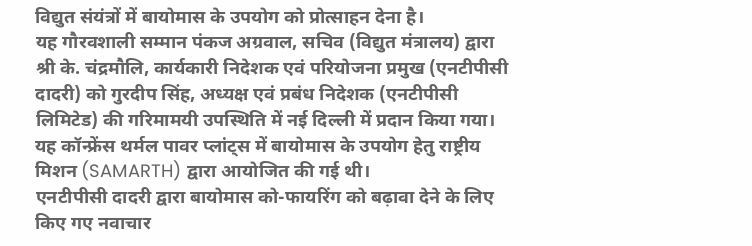विद्युत संयंत्रों में बायोमास के उपयोग को प्रोत्साहन देना है।
यह गौरवशाली सम्मान पंकज अग्रवाल, सचिव (विद्युत मंत्रालय) द्वारा श्री के. चंद्रमौलि, कार्यकारी निदेशक एवं परियोजना प्रमुख (एनटीपीसी दादरी) को गुरदीप सिंह, अध्यक्ष एवं प्रबंध निदेशक (एनटीपीसी लिमिटेड) की गरिमामयी उपस्थिति में नई दिल्ली में प्रदान किया गया। यह कॉन्फ्रेंस थर्मल पावर प्लांट्स में बायोमास के उपयोग हेतु राष्ट्रीय मिशन (SAMARTH) द्वारा आयोजित की गई थी।
एनटीपीसी दादरी द्वारा बायोमास को-फायरिंग को बढ़ावा देने के लिए किए गए नवाचार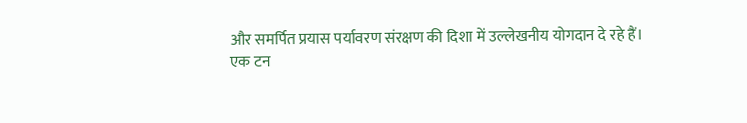और समर्पित प्रयास पर्यावरण संरक्षण की दिशा में उल्लेखनीय योगदान दे रहे हैं।
एक टन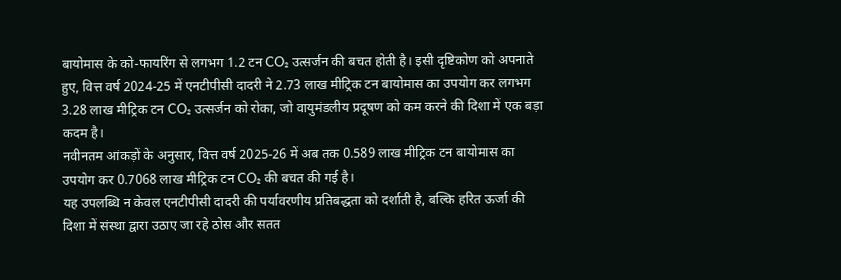बायोमास के को-फायरिंग से लगभग 1.2 टन CO₂ उत्सर्जन की बचत होती है। इसी दृष्टिकोण को अपनाते हुए, वित्त वर्ष 2024-25 में एनटीपीसी दादरी ने 2.73 लाख मीट्रिक टन बायोमास का उपयोग कर लगभग 3.28 लाख मीट्रिक टन CO₂ उत्सर्जन को रोका, जो वायुमंडलीय प्रदूषण को कम करने की दिशा में एक बड़ा कदम है।
नवीनतम आंकड़ों के अनुसार, वित्त वर्ष 2025-26 में अब तक 0.589 लाख मीट्रिक टन बायोमास का उपयोग कर 0.7068 लाख मीट्रिक टन CO₂ की बचत की गई है।
यह उपलब्धि न केवल एनटीपीसी दादरी की पर्यावरणीय प्रतिबद्धता को दर्शाती है, बल्कि हरित ऊर्जा की दिशा में संस्था द्वारा उठाए जा रहे ठोस और सतत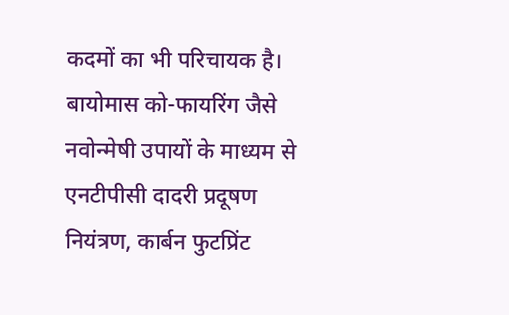कदमों का भी परिचायक है। बायोमास को-फायरिंग जैसे नवोन्मेषी उपायों के माध्यम से एनटीपीसी दादरी प्रदूषण नियंत्रण, कार्बन फुटप्रिंट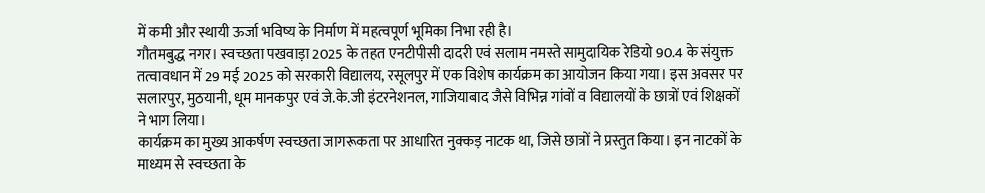में कमी और स्थायी ऊर्जा भविष्य के निर्माण में महत्वपूर्ण भूमिका निभा रही है।
गौतमबुद्ध नगर। स्वच्छता पखवाड़ा 2025 के तहत एनटीपीसी दादरी एवं सलाम नमस्ते सामुदायिक रेडियो 90.4 के संयुक्त तत्वावधान में 29 मई 2025 को सरकारी विद्यालय, रसूलपुर में एक विशेष कार्यक्रम का आयोजन किया गया। इस अवसर पर सलारपुर, मुठयानी, धूम मानकपुर एवं जे.के.जी इंटरनेशनल, गाजियाबाद जैसे विभिन्न गांवों व विद्यालयों के छात्रों एवं शिक्षकों ने भाग लिया।
कार्यक्रम का मुख्य आकर्षण स्वच्छता जागरूकता पर आधारित नुक्कड़ नाटक था, जिसे छात्रों ने प्रस्तुत किया। इन नाटकों के माध्यम से स्वच्छता के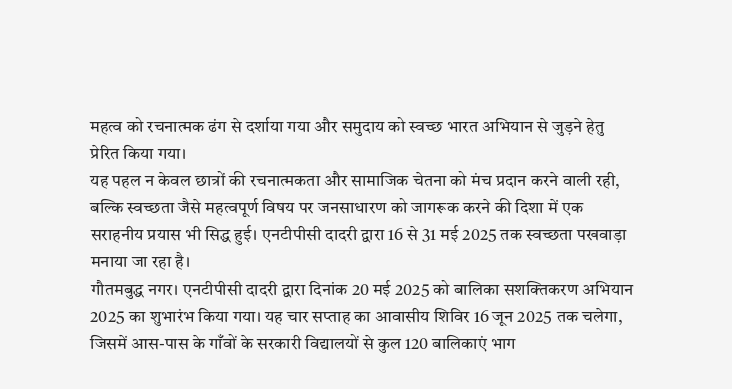महत्व को रचनात्मक ढंग से दर्शाया गया और समुदाय को स्वच्छ भारत अभियान से जुड़ने हेतु प्रेरित किया गया।
यह पहल न केवल छात्रों की रचनात्मकता और सामाजिक चेतना को मंच प्रदान करने वाली रही, बल्कि स्वच्छता जैसे महत्वपूर्ण विषय पर जनसाधारण को जागरूक करने की दिशा में एक सराहनीय प्रयास भी सिद्ध हुई। एनटीपीसी दादरी द्वारा 16 से 31 मई 2025 तक स्वच्छता पखवाड़ा मनाया जा रहा है।
गौतमबुद्ध नगर। एनटीपीसी दादरी द्वारा दिनांक 20 मई 2025 को बालिका सशक्तिकरण अभियान 2025 का शुभारंभ किया गया। यह चार सप्ताह का आवासीय शिविर 16 जून 2025 तक चलेगा, जिसमें आस-पास के गाँवों के सरकारी विद्यालयों से कुल 120 बालिकाएं भाग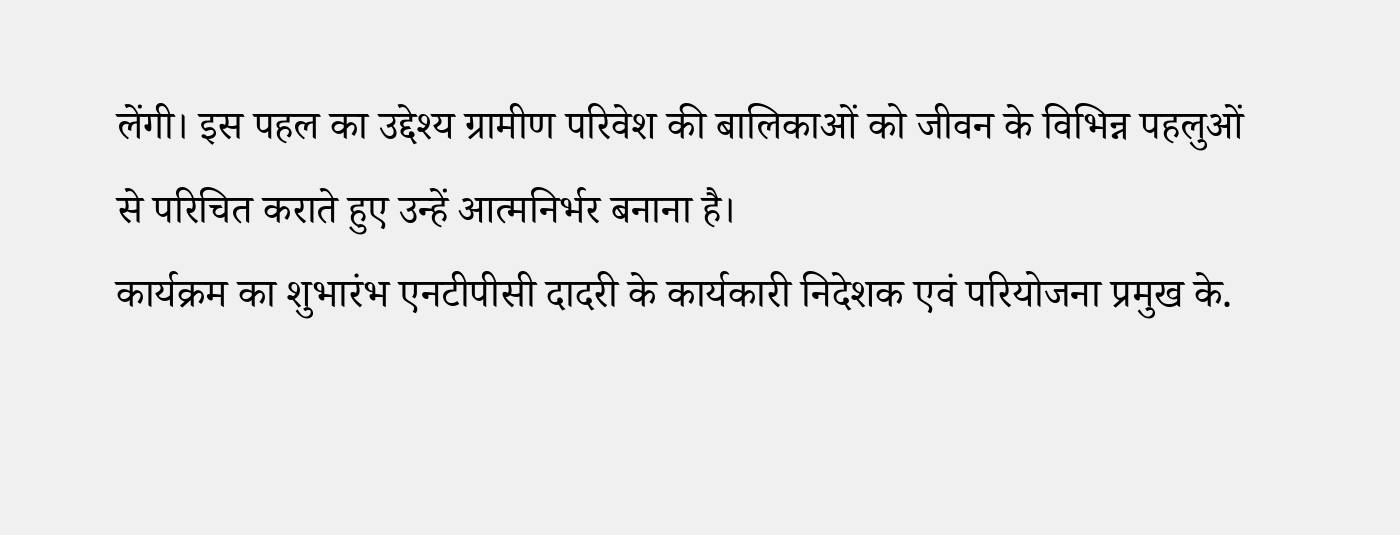लेंगी। इस पहल का उद्देश्य ग्रामीण परिवेश की बालिकाओं को जीवन के विभिन्न पहलुओं से परिचित कराते हुए उन्हें आत्मनिर्भर बनाना है।
कार्यक्रम का शुभारंभ एनटीपीसी दादरी के कार्यकारी निदेशक एवं परियोजना प्रमुख के.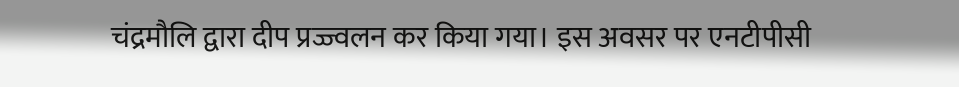चंद्रमौलि द्वारा दीप प्रज्ज्वलन कर किया गया। इस अवसर पर एनटीपीसी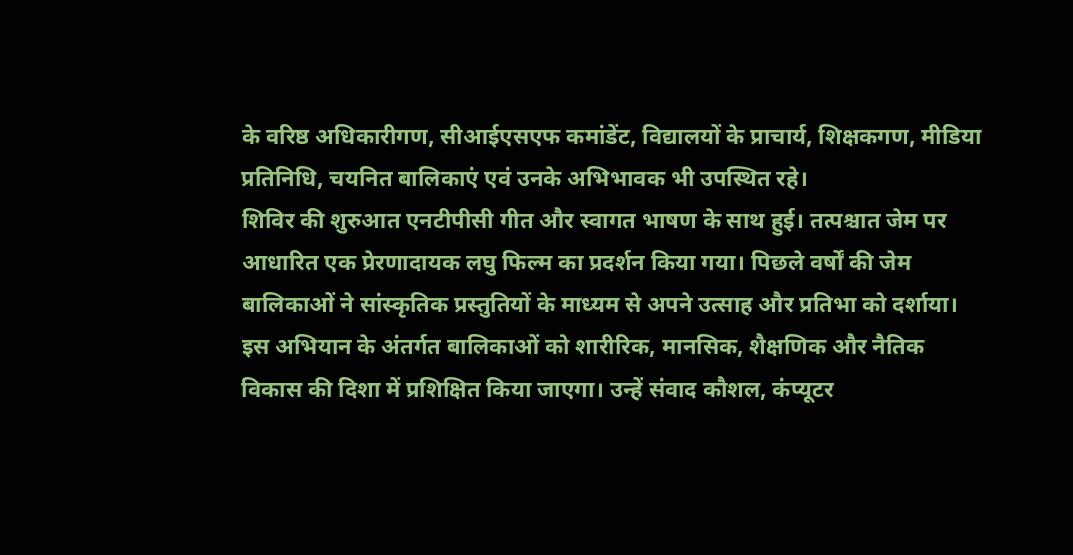के वरिष्ठ अधिकारीगण, सीआईएसएफ कमांडेंट, विद्यालयों के प्राचार्य, शिक्षकगण, मीडिया प्रतिनिधि, चयनित बालिकाएं एवं उनके अभिभावक भी उपस्थित रहे।
शिविर की शुरुआत एनटीपीसी गीत और स्वागत भाषण के साथ हुई। तत्पश्चात जेम पर आधारित एक प्रेरणादायक लघु फिल्म का प्रदर्शन किया गया। पिछले वर्षों की जेम बालिकाओं ने सांस्कृतिक प्रस्तुतियों के माध्यम से अपने उत्साह और प्रतिभा को दर्शाया।
इस अभियान के अंतर्गत बालिकाओं को शारीरिक, मानसिक, शैक्षणिक और नैतिक विकास की दिशा में प्रशिक्षित किया जाएगा। उन्हें संवाद कौशल, कंप्यूटर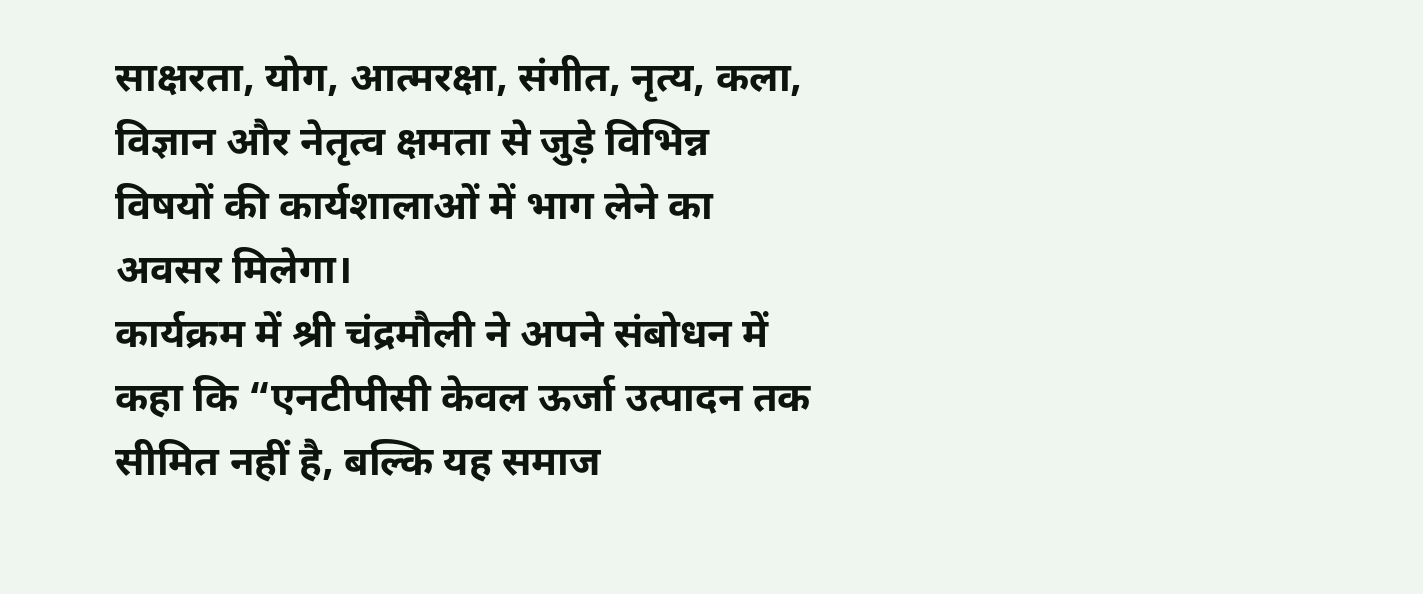साक्षरता, योग, आत्मरक्षा, संगीत, नृत्य, कला, विज्ञान और नेतृत्व क्षमता से जुड़े विभिन्न विषयों की कार्यशालाओं में भाग लेने का अवसर मिलेगा।
कार्यक्रम में श्री चंद्रमौली ने अपने संबोधन में कहा कि “एनटीपीसी केवल ऊर्जा उत्पादन तक सीमित नहीं है, बल्कि यह समाज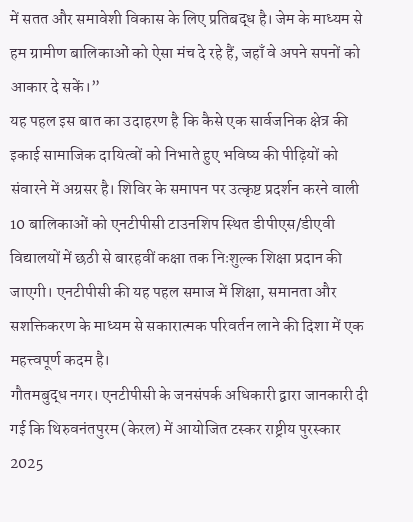में सतत और समावेशी विकास के लिए प्रतिबद्ध है। जेम के माध्यम से हम ग्रामीण बालिकाओं को ऐसा मंच दे रहे हैं, जहाँ वे अपने सपनों को आकार दे सकें।”
यह पहल इस बात का उदाहरण है कि कैसे एक सार्वजनिक क्षेत्र की इकाई सामाजिक दायित्वों को निभाते हुए भविष्य की पीढ़ियों को संवारने में अग्रसर है। शिविर के समापन पर उत्कृष्ट प्रदर्शन करने वाली 10 बालिकाओं को एनटीपीसी टाउनशिप स्थित डीपीएस/डीएवी विद्यालयों में छठी से बारहवीं कक्षा तक निःशुल्क शिक्षा प्रदान की जाएगी। एनटीपीसी की यह पहल समाज में शिक्षा, समानता और सशक्तिकरण के माध्यम से सकारात्मक परिवर्तन लाने की दिशा में एक महत्त्वपूर्ण कदम है।
गौतमबुद्ध नगर। एनटीपीसी के जनसंपर्क अधिकारी द्वारा जानकारी दी गई कि थिरुवनंतपुरम (केरल) में आयोजित टस्कर राष्ट्रीय पुरस्कार 2025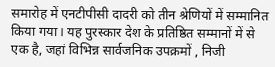समारोह में एनटीपीसी दादरी को तीन श्रेणियों में सम्मानित किया गया। यह पुरस्कार देश के प्रतिष्ठित सम्मानों में से एक है, जहां विभिन्न सार्वजनिक उपक्रमों , निजी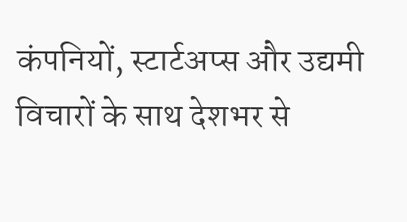कंपनियों, स्टार्टअप्स और उद्यमी विचारों के साथ देशभर से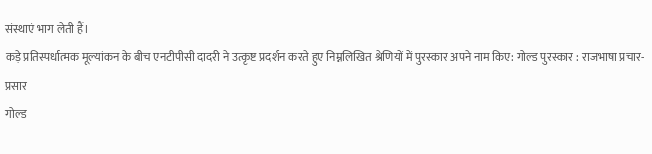संस्थाएं भाग लेती हैं।
कड़े प्रतिस्पर्धात्मक मूल्यांकन के बीच एनटीपीसी दादरी ने उत्कृष्ट प्रदर्शन करते हुए निम्नलिखित श्रेणियों में पुरस्कार अपने नाम किए: गोल्ड पुरस्कार : राजभाषा प्रचार-प्रसार
गोल्ड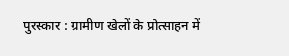पुरस्कार : ग्रामीण खेलों के प्रोत्साहन में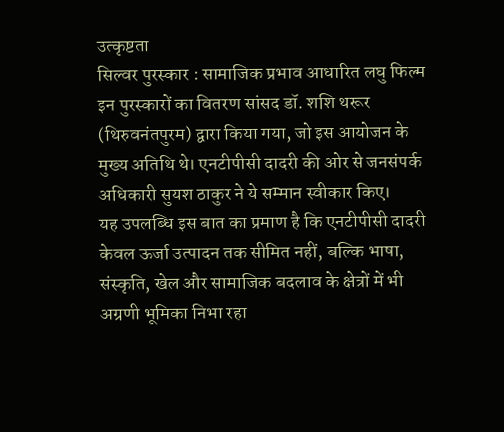उत्कृष्टता
सिल्वर पुरस्कार : सामाजिक प्रभाव आधारित लघु फिल्म
इन पुरस्कारों का वितरण सांसद डॉ. शशि थरूर (थिरुवनंतपुरम) द्वारा किया गया, जो इस आयोजन के मुख्य अतिथि थे। एनटीपीसी दादरी की ओर से जनसंपर्क अधिकारी सुयश ठाकुर ने ये सम्मान स्वीकार किए।
यह उपलब्धि इस बात का प्रमाण है कि एनटीपीसी दादरी केवल ऊर्जा उत्पादन तक सीमित नहीं, बल्कि भाषा, संस्कृति, खेल और सामाजिक बदलाव के क्षेत्रों में भी अग्रणी भूमिका निभा रहा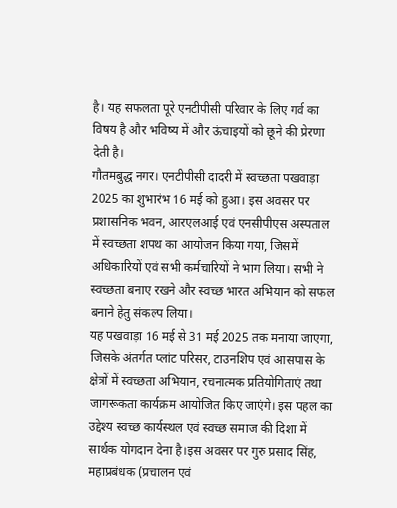है। यह सफलता पूरे एनटीपीसी परिवार के लिए गर्व का विषय है और भविष्य में और ऊंचाइयों को छूने की प्रेरणा देती है।
गौतमबुद्ध नगर। एनटीपीसी दादरी में स्वच्छता पखवाड़ा 2025 का शुभारंभ 16 मई को हुआ। इस अवसर पर प्रशासनिक भवन, आरएलआई एवं एनसीपीएस अस्पताल में स्वच्छता शपथ का आयोजन किया गया, जिसमें अधिकारियों एवं सभी कर्मचारियों ने भाग लिया। सभी ने स्वच्छता बनाए रखने और स्वच्छ भारत अभियान को सफल बनाने हेतु संकल्प लिया।
यह पखवाड़ा 16 मई से 31 मई 2025 तक मनाया जाएगा, जिसके अंतर्गत प्लांट परिसर, टाउनशिप एवं आसपास के क्षेत्रों में स्वच्छता अभियान, रचनात्मक प्रतियोगिताएं तथा जागरूकता कार्यक्रम आयोजित किए जाएंगे। इस पहल का उद्देश्य स्वच्छ कार्यस्थल एवं स्वच्छ समाज की दिशा में सार्थक योगदान देना है।इस अवसर पर गुरु प्रसाद सिंह, महाप्रबंधक (प्रचालन एवं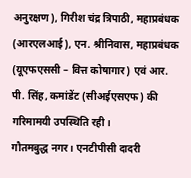अनुरक्षण), गिरीश चंद्र त्रिपाठी, महाप्रबंधक (आरएलआई), एन. श्रीनिवास, महाप्रबंधक (यूएफएससी – वित्त कोषागार) एवं आर. पी. सिंह, कमांडेंट (सीअईएसएफ) की गरिमामयी उपस्थिति रही।
गौतमबुद्ध नगर। एनटीपीसी दादरी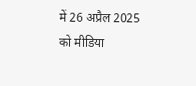में 26 अप्रैल 2025 को मीडिया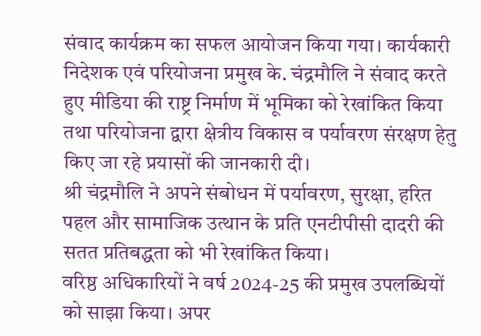संवाद कार्यक्रम का सफल आयोजन किया गया। कार्यकारी निदेशक एवं परियोजना प्रमुख के. चंद्रमौलि ने संवाद करते हुए मीडिया की राष्ट्र निर्माण में भूमिका को रेखांकित किया तथा परियोजना द्वारा क्षेत्रीय विकास व पर्यावरण संरक्षण हेतु किए जा रहे प्रयासों की जानकारी दी।
श्री चंद्रमौलि ने अपने संबोधन में पर्यावरण, सुरक्षा, हरित पहल और सामाजिक उत्थान के प्रति एनटीपीसी दादरी की सतत प्रतिबद्धता को भी रेखांकित किया।
वरिष्ठ अधिकारियों ने वर्ष 2024-25 की प्रमुख उपलब्धियों को साझा किया। अपर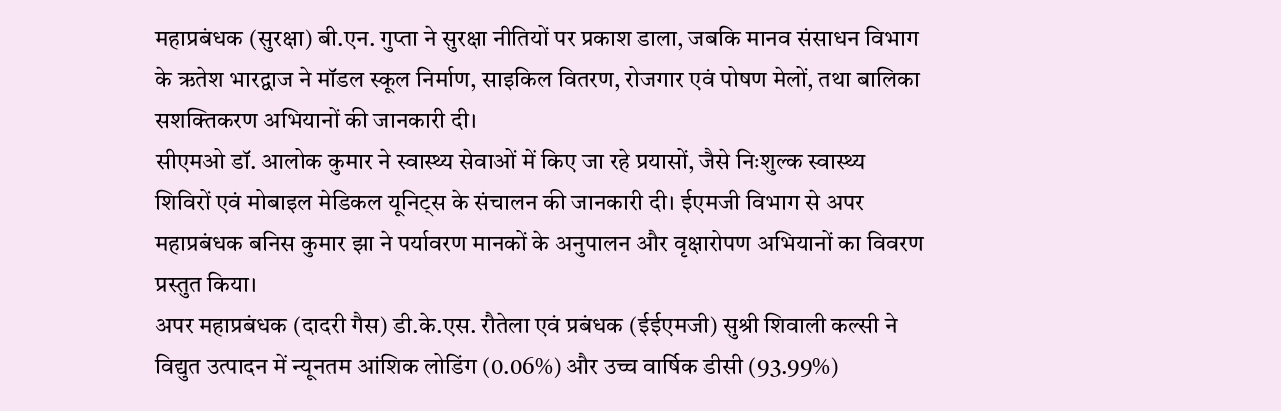महाप्रबंधक (सुरक्षा) बी.एन. गुप्ता ने सुरक्षा नीतियों पर प्रकाश डाला, जबकि मानव संसाधन विभाग के ऋतेश भारद्वाज ने मॉडल स्कूल निर्माण, साइकिल वितरण, रोजगार एवं पोषण मेलों, तथा बालिका सशक्तिकरण अभियानों की जानकारी दी।
सीएमओ डॉ. आलोक कुमार ने स्वास्थ्य सेवाओं में किए जा रहे प्रयासों, जैसे निःशुल्क स्वास्थ्य शिविरों एवं मोबाइल मेडिकल यूनिट्स के संचालन की जानकारी दी। ईएमजी विभाग से अपर महाप्रबंधक बनिस कुमार झा ने पर्यावरण मानकों के अनुपालन और वृक्षारोपण अभियानों का विवरण प्रस्तुत किया।
अपर महाप्रबंधक (दादरी गैस) डी.के.एस. रौतेला एवं प्रबंधक (ईईएमजी) सुश्री शिवाली कल्सी ने विद्युत उत्पादन में न्यूनतम आंशिक लोडिंग (0.06%) और उच्च वार्षिक डीसी (93.99%)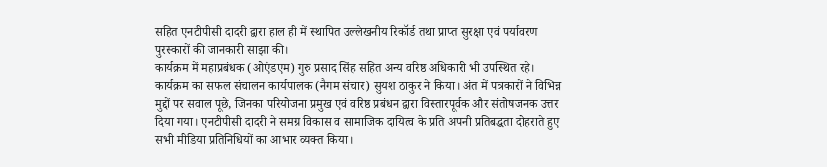सहित एनटीपीसी दादरी द्वारा हाल ही में स्थापित उल्लेखनीय रिकॉर्ड तथा प्राप्त सुरक्षा एवं पर्यावरण पुरस्कारों की जानकारी साझा की।
कार्यक्रम में महाप्रबंधक (ओएंडएम) गुरु प्रसाद सिंह सहित अन्य वरिष्ठ अधिकारी भी उपस्थित रहे। कार्यक्रम का सफल संचालन कार्यपालक (नैगम संचार) सुयश ठाकुर ने किया। अंत में पत्रकारों ने विभिन्न मुद्दों पर सवाल पूछे, जिनका परियोजना प्रमुख एवं वरिष्ठ प्रबंधन द्वारा विस्तारपूर्वक और संतोषजनक उत्तर दिया गया। एनटीपीसी दादरी ने समग्र विकास व सामाजिक दायित्व के प्रति अपनी प्रतिबद्धता दोहराते हुए सभी मीडिया प्रतिनिधियों का आभार व्यक्त किया।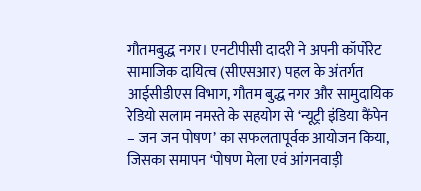गौतमबुद्ध नगर। एनटीपीसी दादरी ने अपनी कॉर्पोरेट सामाजिक दायित्व (सीएसआर) पहल के अंतर्गत आईसीडीएस विभाग, गौतम बुद्ध नगर और सामुदायिक रेडियो सलाम नमस्ते के सहयोग से ‘न्यूट्री इंडिया कैंपेन – जन जन पोषण’ का सफलतापूर्वक आयोजन किया, जिसका समापन ‘पोषण मेला एवं आंगनवाड़ी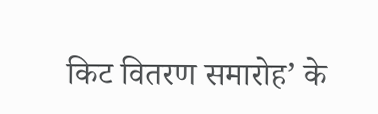किट वितरण समारोह’ के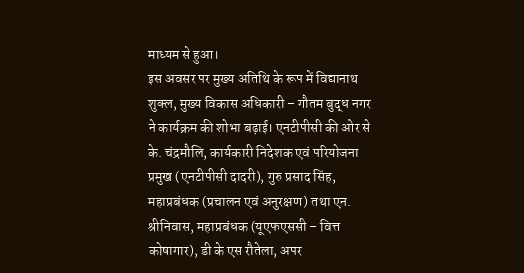माध्यम से हुआ।
इस अवसर पर मुख्य अतिथि के रूप में विद्यानाथ शुक्ल, मुख्य विकास अधिकारी – गौतम बुद्ध नगर ने कार्यक्रम की शोभा बढ़ाई। एनटीपीसी की ओर से के. चंद्रमौलि, कार्यकारी निदेशक एवं परियोजना प्रमुख (एनटीपीसी दादरी), गुरु प्रसाद सिंह, महाप्रबंधक (प्रचालन एवं अनुरक्षण) तथा एन. श्रीनिवास, महाप्रबंधक (यूएफएससी – वित्त कोषागार), डी के एस रौतेला, अपर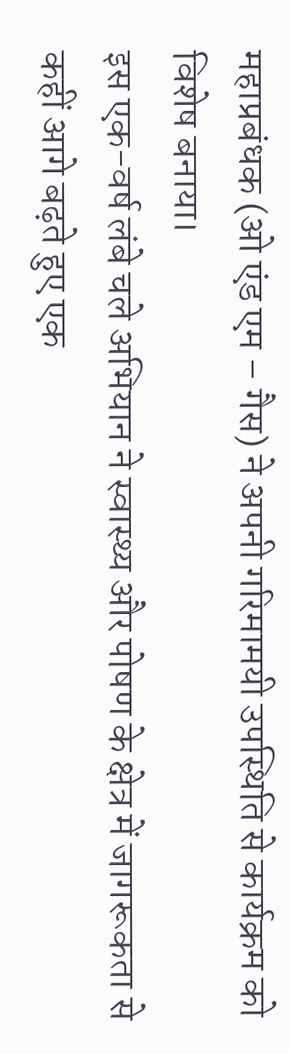महाप्रबंधक (ओ एंड एम – गैस) ने अपनी गरिमामयी उपस्थिति से कार्यक्रम को विशेष बनाया।
इस एक-वर्ष लंबे चले अभियान ने स्वास्थ्य और पोषण के क्षेत्र में जागरूकता से कहीं आगे बढ़ते हुए एक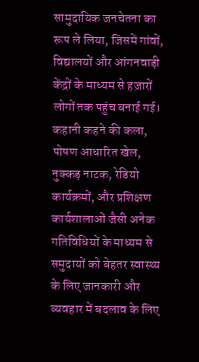सामुदायिक जनचेतना का रूप ले लिया, जिसमें गांवों, विद्यालयों और आंगनवाड़ी केंद्रों के माध्यम से हज़ारों लोगों तक पहुंच बनाई गई। कहानी कहने की कला, पोषण आधारित खेल, नुक्कड़ नाटक, रेडियो कार्यक्रमों, और प्रशिक्षण कार्यशालाओं जैसी अनेक गतिविधियों के माध्यम से समुदायों को बेहतर स्वास्थ्य के लिए जानकारी और व्यवहार में बदलाव के लिए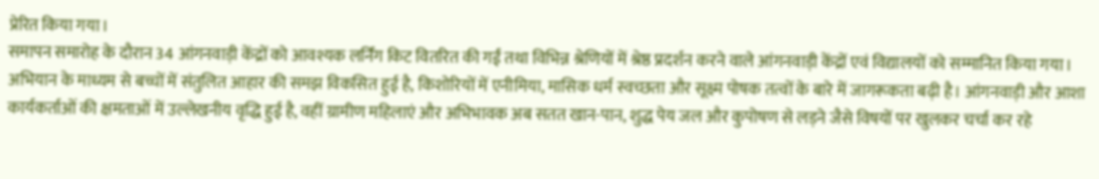प्रेरित किया गया।
समापन समारोह के दौरान 34 आंगनवाड़ी केंद्रों को आवश्यक लर्निंग किट वितरित की गईं तथा विभिन्न श्रेणियों में श्रेष्ठ प्रदर्शन करने वाले आंगनवाड़ी केंद्रों एवं विद्यालयों को सम्मानित किया गया।
अभियान के माध्यम से बच्चों में संतुलित आहार की समझ विकसित हुई है, किशोरियों में एनीमिया, मासिक धर्म स्वच्छता और सूक्ष्म पोषक तत्वों के बारे में जागरूकता बढ़ी है। आंगनवाड़ी और आशा कार्यकर्ताओं की क्षमताओं में उल्लेखनीय वृद्धि हुई है, वहीं ग्रामीण महिलाएं और अभिभावक अब सतत खान-पान, शुद्ध पेय जल और कुपोषण से लड़ने जैसे विषयों पर खुलकर चर्चा कर रहे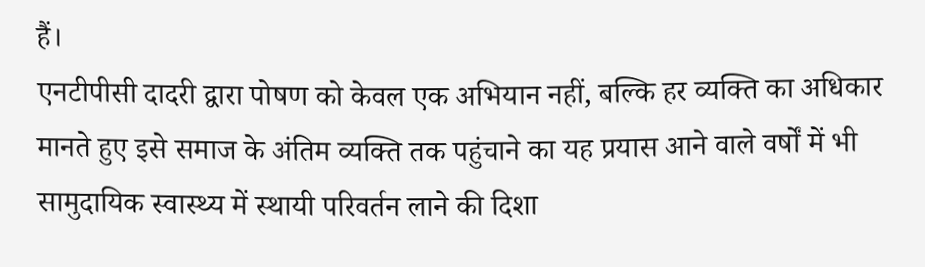हैं।
एनटीपीसी दादरी द्वारा पोषण को केवल एक अभियान नहीं, बल्कि हर व्यक्ति का अधिकार मानते हुए इसे समाज के अंतिम व्यक्ति तक पहुंचाने का यह प्रयास आने वाले वर्षों में भी सामुदायिक स्वास्थ्य में स्थायी परिवर्तन लाने की दिशा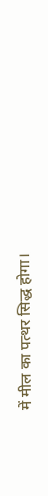में मील का पत्थर सिद्ध होगा।